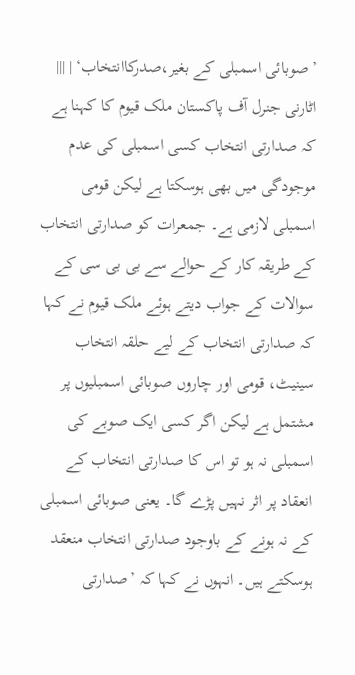’صوبائی اسمبلی کے بغیر،صدرکاانتخاب‘ | |||
اٹارنی جنرل آف پاکستان ملک قیوم کا کہنا ہے کہ صدارتی انتخاب کسی اسمبلی کی عدم موجودگی میں بھی ہوسکتا ہے لیکن قومی اسمبلی لازمی ہے۔ جمعرات کو صدارتی انتخاب کے طریقہ کار کے حوالے سے بی بی سی کے سوالات کے جواب دیتے ہوئے ملک قیوم نے کہا کہ صدارتی انتخاب کے لیے حلقہ انتخاب سینیٹ، قومی اور چاروں صوبائی اسمبلیوں پر مشتمل ہے لیکن اگر کسی ایک صوبے کی اسمبلی نہ ہو تو اس کا صدارتی انتخاب کے انعقاد پر اثر نہیں پڑے گا۔ یعنی صوبائی اسمبلی کے نہ ہونے کے باوجود صدارتی انتخاب منعقد ہوسکتے ہیں۔ انہوں نے کہا کہ ’صدارتی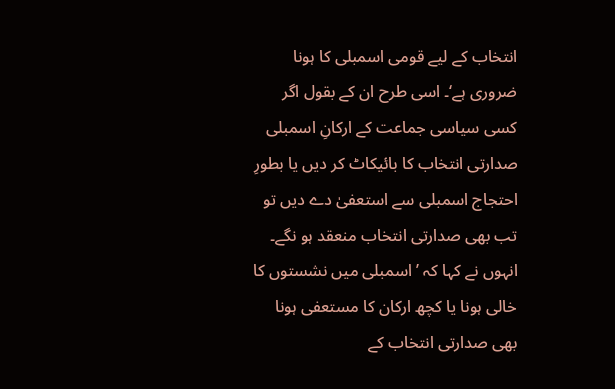انتخاب کے لیے قومی اسمبلی کا ہونا ضروری ہے‘۔ اسی طرح ان کے بقول اگر کسی سیاسی جماعت کے ارکانِ اسمبلی صدارتی انتخاب کا بائیکاٹ کر دیں یا بطورِ احتجاج اسمبلی سے استعفیٰ دے دیں تو تب بھی صدارتی انتخاب منعقد ہو نگے۔ انہوں نے کہا کہ ’اسمبلی میں نشستوں کا خالی ہونا یا کچھ ارکان کا مستعفی ہونا بھی صدارتی انتخاب کے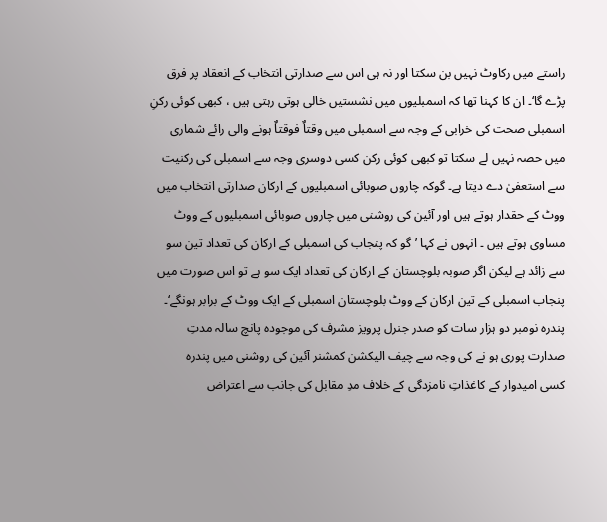راستے میں رکاوٹ نہیں بن سکتا اور نہ ہی اس سے صدارتی انتخاب کے انعقاد پر فرق پڑے گا‘۔ ان کا کہنا تھا کہ اسمبلیوں میں نشستیں خالی ہوتی رہتی ہیں ، کبھی کوئی رکنِ اسمبلی صحت کی خرابی کے وجہ سے اسمبلی میں وقتاٌ فوقتاٌ ہونے والی رائے شماری میں حصہ نہیں لے سکتا تو کبھی کوئی رکن کسی دوسری وجہ سے اسمبلی کی رکنیت سے استعفیٰ دے دیتا ہے۔ گوکہ چاروں صوبائی اسمبلیوں کے ارکان صدارتی انتخاب میں ووٹ کے حقدار ہوتے ہیں اور آئین کی روشنی میں چاروں صوبائی اسمبلیوں کے ووٹ مساوی ہوتے ہیں ۔ انہوں نے کہا ’گو کہ پنجاب کی اسمبلی کے ارکان کی تعداد تین سو سے زائد ہے لیکن اگر صوبہ بلوچستان کے ارکان کی تعداد ایک سو ہے تو اس صورت میں پنجاب اسمبلی کے تین ارکان کے ووٹ بلوچستان اسمبلی کے ایک ووٹ کے برابر ہونگے‘۔ پندرہ نومبر دو ہزار سات کو صدر جنرل پرویز مشرف کی موجودہ پانچ سالہ مدتِ صدارت پوری ہو نے کی وجہ سے چیف الیکشن کمشنر آئین کی روشنی میں پندرہ
کسی امیدوار کے کاغذاتِ نامزدگی کے خلاف مدِ مقابل کی جانب سے اعتراض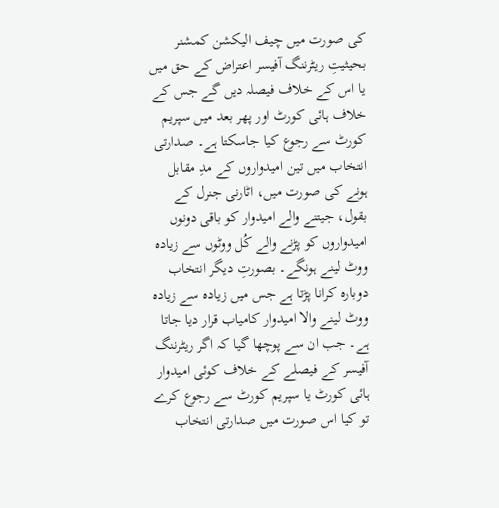کی صورت میں چیف الیکشن کمشنر بحیثیتِ ریٹرننگ آفیسر اعتراض کے حق میں یا اس کے خلاف فیصلہ دیں گے جس کے خلاف ہائی کورٹ اور پھر بعد میں سپریم کورٹ سے رجوع کیا جاسکتا ہے۔ صدارتی انتخاب میں تین امیدواروں کے مدِ مقابل ہونے کی صورت میں، اٹارنی جنرل کے بقول، جیتنے والے امیدوار کو باقی دونوں امیدواروں کو پڑنے والے کُل ووٹوں سے زیادہ ووٹ لینے ہونگے۔ بصورتِ دیگر انتخاب دوبارہ کرانا پڑتا ہے جس میں زیادہ سے زیادہ ووٹ لینے والا امیدوار کامیاب قرار دیا جاتا ہے۔ جب ان سے پوچھا گیا کہ اگر ریٹرننگ آفیسر کے فیصلے کے خلاف کوئی امیدوار ہائی کورٹ یا سپریم کورٹ سے رجوع کرے تو کیا اس صورت میں صدارتی انتخاب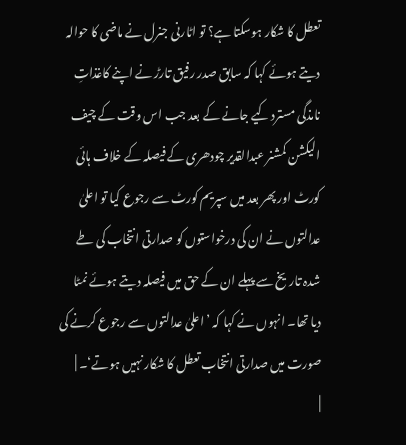تعطل کا شکار ہوسکتا ہے؟ تو اٹارنی جنرل نے ماضی کا حوالہ دیتے ہوئے کہا کہ سابق صدر رفیق تارڑ نے اپنے کاغذاتِ نامذگی مسترد کیے جانے کے بعد جب اس وقت کے چیف الیکشن کمشنر عبدالقدیر چودھری کے فیصلہ کے خلاف ہائی کورٹ اور پھر بعد میں سپریم کورٹ سے رجوع کیا تو اعلیٰ عدالتوں نے ان کی درخواستوں کو صدارتی انتخاب کی طے شدہ تاریخ سے پہلے ان کے حق میں فیصلہ دیتے ہوئے نمٹا دیا تھا۔ انہوں نے کہا کہ ’اعلیٰ عدالتوں سے رجوع کرنے کی صورت میں صدارتی انتخاب تعطل کا شکار نہیں ہوتے‘۔ |
|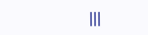|||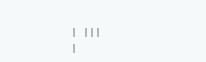| |||
|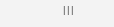|||